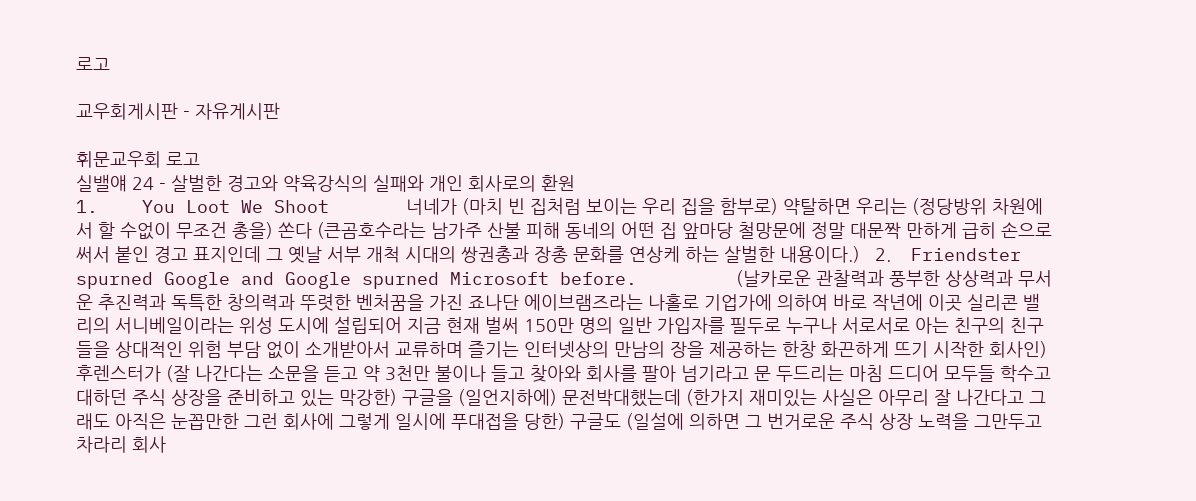로고

교우회게시판 - 자유게시판

휘문교우회 로고
실밸얘 24 - 살벌한 경고와 약육강식의 실패와 개인 회사로의 환원
1.    You Loot We Shoot       너네가 (마치 빈 집처럼 보이는 우리 집을 함부로) 약탈하면 우리는 (정당방위 차원에서 할 수없이 무조건 총을) 쏜다 (큰곰호수라는 남가주 산불 피해 동네의 어떤 집 앞마당 철망문에 정말 대문짝 만하게 급히 손으로 써서 붙인 경고 표지인데 그 옛날 서부 개척 시대의 쌍권총과 장총 문화를 연상케 하는 살벌한 내용이다.)   2.    Friendster spurned Google and Google spurned Microsoft before.         (날카로운 관찰력과 풍부한 상상력과 무서운 추진력과 독특한 창의력과 뚜렷한 벤처꿈을 가진 죠나단 에이브램즈라는 나홀로 기업가에 의하여 바로 작년에 이곳 실리콘 밸리의 서니베일이라는 위성 도시에 설립되어 지금 현재 벌써 150만 명의 일반 가입자를 필두로 누구나 서로서로 아는 친구의 친구들을 상대적인 위험 부담 없이 소개받아서 교류하며 즐기는 인터넷상의 만남의 장을 제공하는 한창 화끈하게 뜨기 시작한 회사인) 후렌스터가 (잘 나간다는 소문을 듣고 약 3천만 불이나 들고 찾아와 회사를 팔아 넘기라고 문 두드리는 마침 드디어 모두들 학수고대하던 주식 상장을 준비하고 있는 막강한) 구글을 (일언지하에) 문전박대했는데 (한가지 재미있는 사실은 아무리 잘 나간다고 그래도 아직은 눈꼽만한 그런 회사에 그렇게 일시에 푸대접을 당한) 구글도 (일설에 의하면 그 번거로운 주식 상장 노력을 그만두고 차라리 회사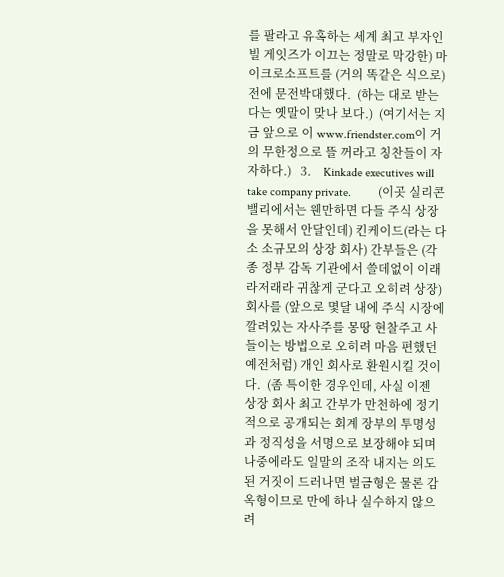를 팔라고 유혹하는 세계 최고 부자인 빌 게잇즈가 이끄는 정말로 막강한) 마이크로소프트를 (거의 똑같은 식으로) 전에 문전박대했다.  (하는 대로 받는다는 옛말이 맞나 보다.)  (여기서는 지금 앞으로 이 www.friendster.com이 거의 무한정으로 뜰 꺼라고 칭찬들이 자자하다.)   3.    Kinkade executives will take company private.         (이곳 실리콘 밸리에서는 웬만하면 다들 주식 상장을 못해서 안달인데) 킨케이드(라는 다소 소규모의 상장 회사) 간부들은 (각종 정부 감독 기관에서 쓸데없이 이래라저래라 귀찮게 군다고 오히려 상장) 회사를 (앞으로 몇달 내에 주식 시장에 깔려있는 자사주를 몽땅 현찰주고 사들이는 방법으로 오히려 마음 편했던 예전처럼) 개인 회사로 환원시킬 것이다.  (좀 특이한 경우인데, 사실 이젠 상장 회사 최고 간부가 만천하에 정기적으로 공개되는 회계 장부의 투명성과 정직성을 서명으로 보장해야 되며 나중에라도 일말의 조작 내지는 의도된 거짓이 드러나면 벌금형은 물론 감옥형이므로 만에 하나 실수하지 않으려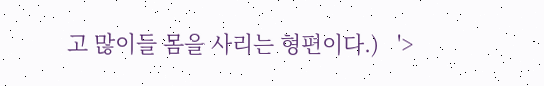고 많이들 몸을 사리는 형편이다.)   '>